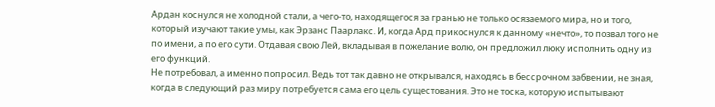Ардан коснулся не холодной стали, а чего-то, находящегося за гранью не только осязаемого мира, но и того, который изучают такие умы, как Эрзанс Паарлакс. И, когда Ард прикоснулся к данному «нечто», то позвал того не по имени, а по его сути. Отдавая свою Лей, вкладывая в пожелание волю, он предложил люку исполнить одну из его функций.
Не потребовал, а именно попросил. Ведь тот так давно не открывался, находясь в бессрочном забвении, не зная, когда в следующий раз миру потребуется сама его цель сущестования. Это не тоска, которую испытывают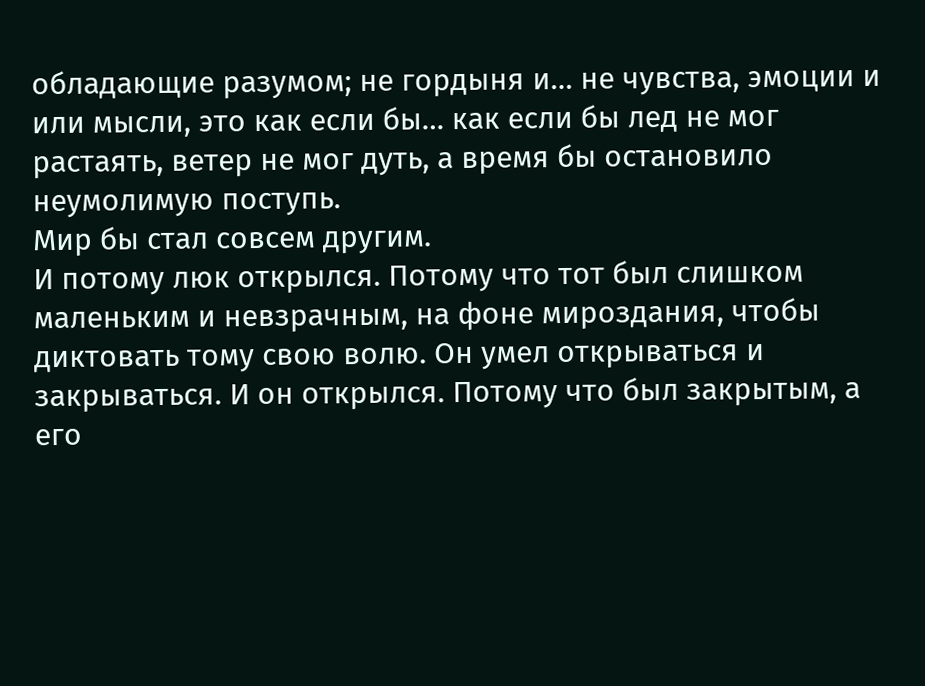обладающие разумом; не гордыня и… не чувства, эмоции и или мысли, это как если бы… как если бы лед не мог растаять, ветер не мог дуть, а время бы остановило неумолимую поступь.
Мир бы стал совсем другим.
И потому люк открылся. Потому что тот был слишком маленьким и невзрачным, на фоне мироздания, чтобы диктовать тому свою волю. Он умел открываться и закрываться. И он открылся. Потому что был закрытым, а его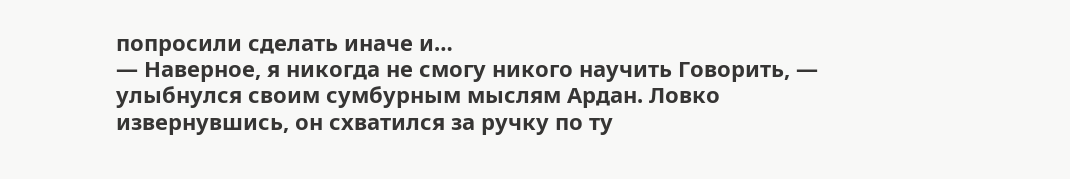попросили сделать иначе и…
— Наверное, я никогда не смогу никого научить Говорить, — улыбнулся своим сумбурным мыслям Ардан. Ловко извернувшись, он схватился за ручку по ту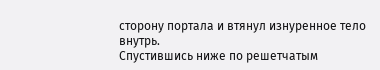сторону портала и втянул изнуренное тело внутрь.
Спустившись ниже по решетчатым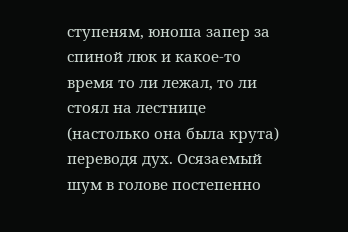ступеням, юноша запер за спиной люк и какое-то время то ли лежал, то ли стоял на лестнице (настолько она была крута) переводя дух. Осязаемый шум в голове постепенно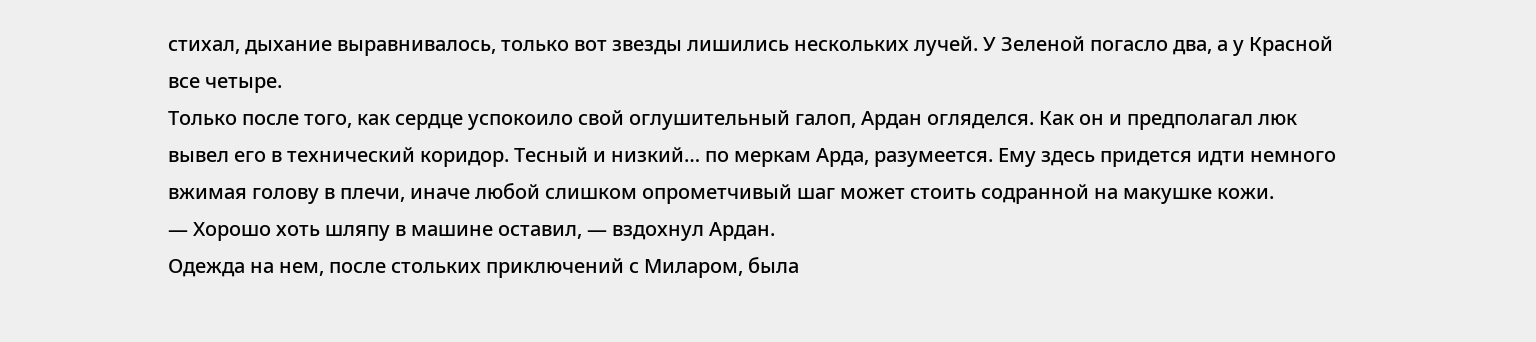стихал, дыхание выравнивалось, только вот звезды лишились нескольких лучей. У Зеленой погасло два, а у Красной все четыре.
Только после того, как сердце успокоило свой оглушительный галоп, Ардан огляделся. Как он и предполагал люк вывел его в технический коридор. Тесный и низкий… по меркам Арда, разумеется. Ему здесь придется идти немного вжимая голову в плечи, иначе любой слишком опрометчивый шаг может стоить содранной на макушке кожи.
— Хорошо хоть шляпу в машине оставил, — вздохнул Ардан.
Одежда на нем, после стольких приключений с Миларом, была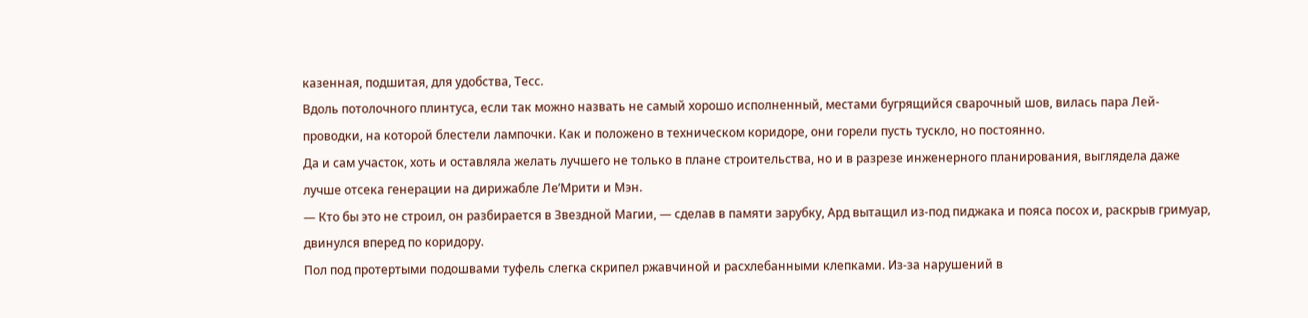казенная, подшитая, для удобства, Тесс.
Вдоль потолочного плинтуса, если так можно назвать не самый хорошо исполненный, местами бугрящийся сварочный шов, вилась пара Лей-проводки, на которой блестели лампочки. Как и положено в техническом коридоре, они горели пусть тускло, но постоянно.
Да и сам участок, хоть и оставляла желать лучшего не только в плане строительства, но и в разрезе инженерного планирования, выглядела даже лучше отсека генерации на дирижабле Ле’Мрити и Мэн.
— Кто бы это не строил, он разбирается в Звездной Магии, — сделав в памяти зарубку, Ард вытащил из-под пиджака и пояса посох и, раскрыв гримуар, двинулся вперед по коридору.
Пол под протертыми подошвами туфель слегка скрипел ржавчиной и расхлебанными клепками. Из-за нарушений в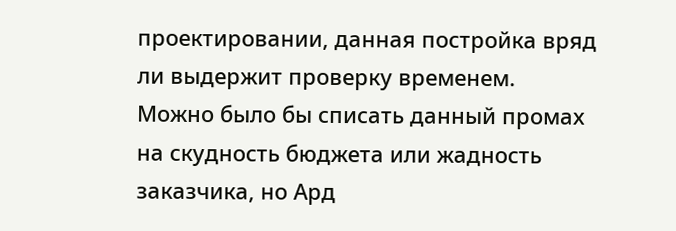проектировании, данная постройка вряд ли выдержит проверку временем. Можно было бы списать данный промах на скудность бюджета или жадность заказчика, но Ард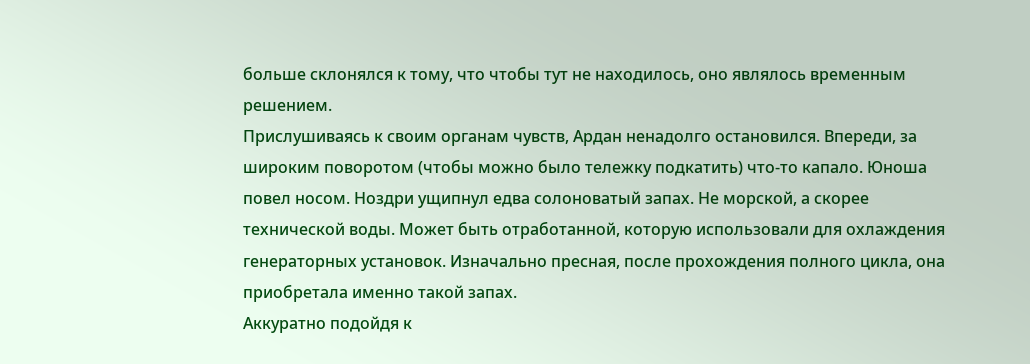больше склонялся к тому, что чтобы тут не находилось, оно являлось временным решением.
Прислушиваясь к своим органам чувств, Ардан ненадолго остановился. Впереди, за широким поворотом (чтобы можно было тележку подкатить) что-то капало. Юноша повел носом. Ноздри ущипнул едва солоноватый запах. Не морской, а скорее технической воды. Может быть отработанной, которую использовали для охлаждения генераторных установок. Изначально пресная, после прохождения полного цикла, она приобретала именно такой запах.
Аккуратно подойдя к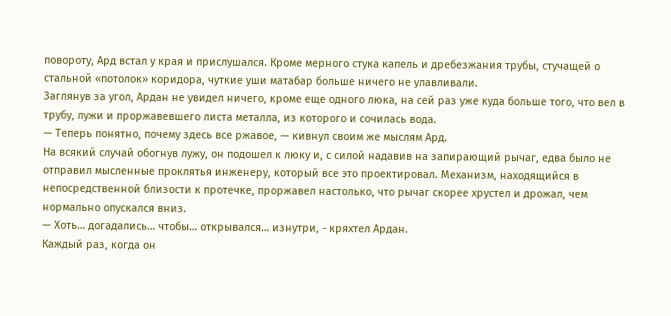повороту, Ард встал у края и прислушался. Кроме мерного стука капель и дребезжания трубы, стучащей о стальной «потолок» коридора, чуткие уши матабар больше ничего не улавливали.
Заглянув за угол, Ардан не увидел ничего, кроме еще одного люка, на сей раз уже куда больше того, что вел в трубу, лужи и проржавевшего листа металла, из которого и сочилась вода.
— Теперь понятно, почему здесь все ржавое, — кивнул своим же мыслям Ард.
На всякий случай обогнув лужу, он подошел к люку и, с силой надавив на запирающий рычаг, едва было не отправил мысленные проклятья инженеру, который все это проектировал. Механизм, находящийся в непосредственной близости к протечке, проржавел настолько, что рычаг скорее хрустел и дрожал, чем нормально опускался вниз.
— Хоть… догадались… чтобы… открывался… изнутри, - кряхтел Ардан.
Каждый раз, когда он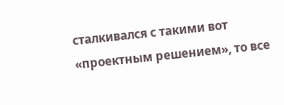сталкивался с такими вот «проектным решением», то все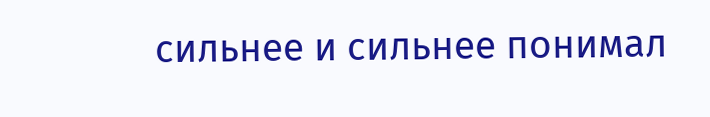сильнее и сильнее понимал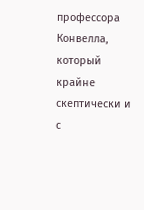профессора Конвелла, который крайне скептически и с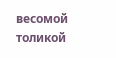весомой толикой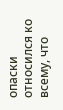опаски относился ко всему, что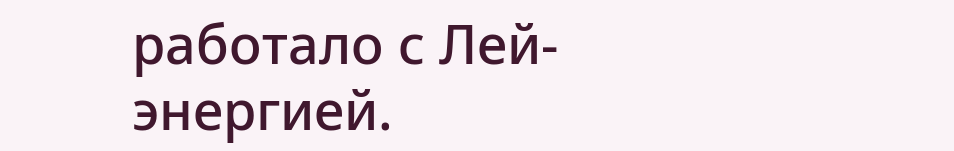работало с Лей-энергией.